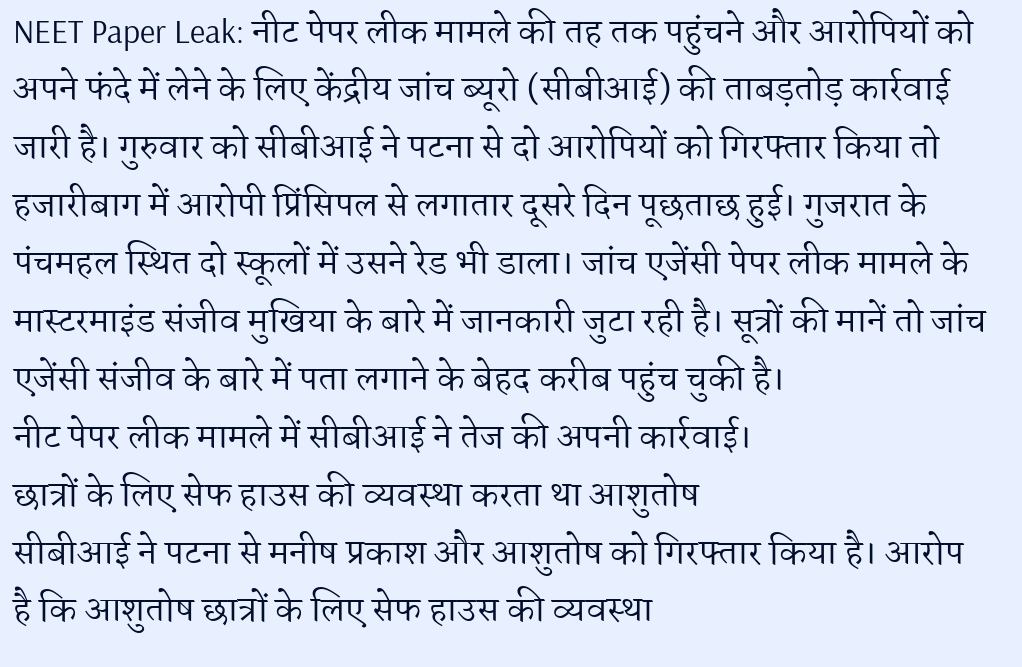NEET Paper Leak: नीट पेपर लीक मामले की तह तक पहुंचने और आरोपियों को अपने फंदे में लेने के लिए केंद्रीय जांच ब्यूरो (सीबीआई) की ताबड़तोड़ कार्रवाई जारी है। गुरुवार को सीबीआई ने पटना से दो आरोपियों को गिरफ्तार किया तो हजारीबाग में आरोपी प्रिंसिपल से लगातार दूसरे दिन पूछताछ हुई। गुजरात के पंचमहल स्थित दो स्कूलों में उसने रेड भी डाला। जांच एजेंसी पेपर लीक मामले के मास्टरमाइंड संजीव मुखिया के बारे में जानकारी जुटा रही है। सूत्रों की मानें तो जांच एजेंसी संजीव के बारे में पता लगाने के बेहद करीब पहुंच चुकी है।
नीट पेपर लीक मामले में सीबीआई ने तेज की अपनी कार्रवाई।
छात्रों के लिए सेफ हाउस की व्यवस्था करता था आशुतोष
सीबीआई ने पटना से मनीष प्रकाश और आशुतोष को गिरफ्तार किया है। आरोप है कि आशुतोष छात्रों के लिए सेफ हाउस की व्यवस्था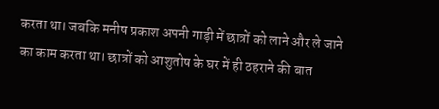करता था। जबकि मनीष प्रकाश अपनी गाड़ी में छात्रों को लाने और ले जाने का काम करता था। छात्रों को आशुतोष के घर में ही ठहराने की बात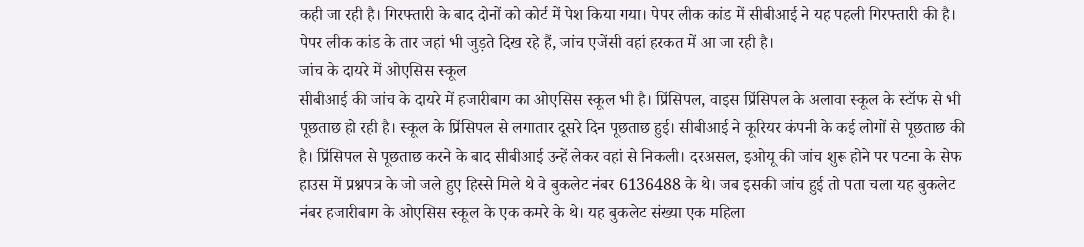कही जा रही है। गिरफ्तारी के बाद दोनों को कोर्ट में पेश किया गया। पेपर लीक कांड में सीबीआई ने यह पहली गिरफ्तारी की है। पेपर लीक कांड के तार जहां भी जुड़ते दिख रहे हैं, जांच एजेंसी वहां हरकत में आ जा रही है।
जांच के दायरे में ओएसिस स्कूल
सीबीआई की जांच के दायरे में हजारीबाग का ओएसिस स्कूल भी है। प्रिंसिपल, वाइस प्रिंसिपल के अलावा स्कूल के स्टॉफ से भी पूछताछ हो रही है। स्कूल के प्रिंसिपल से लगातार दूसरे दिन पूछताछ हुई। सीबीआई ने कूरियर कंपनी के कई लोगों से पूछताछ की है। प्रिंसिपल से पूछताछ करने के बाद सीबीआई उन्हें लेकर वहां से निकली। दरअसल, इओयू की जांच शुरू होने पर पटना के सेफ हाउस में प्रश्नपत्र के जो जले हुए हिस्से मिले थे वे बुकलेट नंबर 6136488 के थे। जब इसकी जांच हुई तो पता चला यह बुकलेट नंबर हजारीबाग के ओएसिस स्कूल के एक कमरे के थे। यह बुकलेट संख्या एक महिला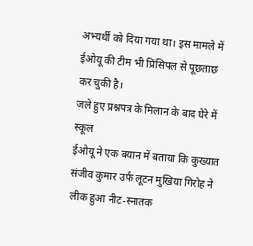अभ्यर्थी को दिया गया था। इस मामले में ईओयू की टीम भी प्रिंसिपल से पूछताछ कर चुकी है।
जले हुए प्रश्नपत्र के मिलान के बाद घेरे में स्कूल
ईओयू ने एक बयान में बताया कि कुख्यात संजीव कुमार उर्फ लूटन मुखिया गिरोह ने लीक हुआ नीट-स्नातक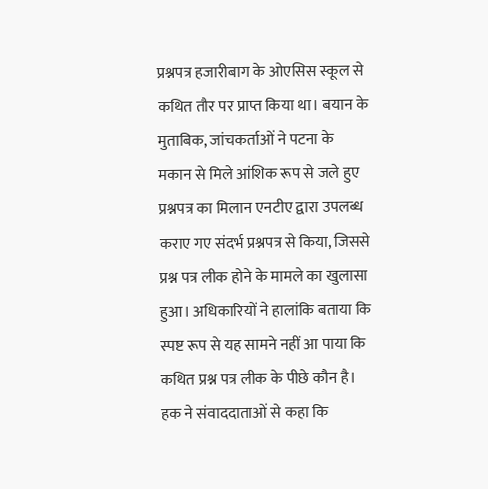प्रश्नपत्र हजारीबाग के ओएसिस स्कूल से कथित तौर पर प्राप्त किया था। बयान के मुताबिक, जांचकर्ताओं ने पटना के मकान से मिले आंशिक रूप से जले हुए प्रश्नपत्र का मिलान एनटीए द्वारा उपलब्ध कराए गए संदर्भ प्रश्नपत्र से किया, जिससे प्रश्न पत्र लीक होने के मामले का खुलासा हुआ। अधिकारियों ने हालांकि बताया कि स्पष्ट रूप से यह सामने नहीं आ पाया कि कथित प्रश्न पत्र लीक के पीछे कौन है। हक ने संवाददाताओं से कहा कि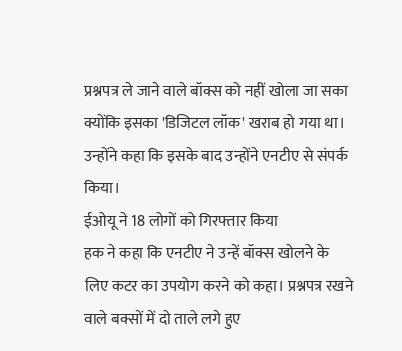प्रश्नपत्र ले जाने वाले बॉक्स को नहीं खोला जा सका क्योंकि इसका 'डिजिटल लॉक' खराब हो गया था। उन्होंने कहा कि इसके बाद उन्होंने एनटीए से संपर्क किया।
ईओयू ने 18 लोगों को गिरफ्तार किया
हक ने कहा कि एनटीए ने उन्हें बॉक्स खोलने के लिए कटर का उपयोग करने को कहा। प्रश्नपत्र रखने वाले बक्सों में दो ताले लगे हुए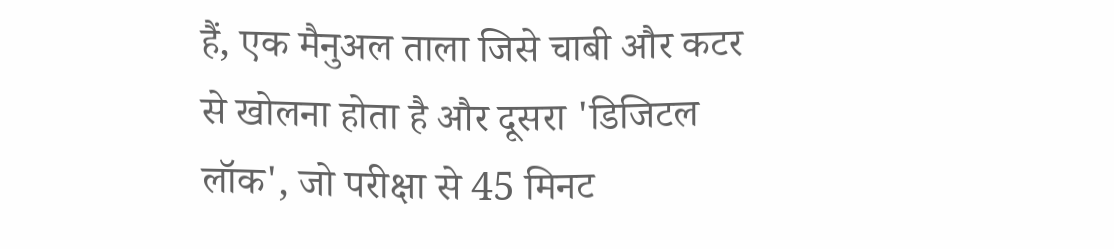हैं, एक मैनुअल ताला जिसे चाबी और कटर से खोलना होता है और दूसरा 'डिजिटल लॉक', जो परीक्षा से 45 मिनट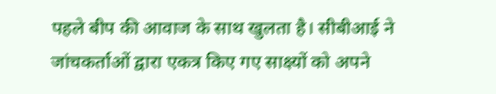पहले बीप की आवाज के साथ खुलता है। सीबीआई ने जांचकर्ताओं द्वारा एकत्र किए गए साक्ष्यों को अपने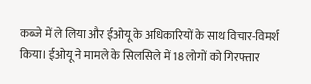कब्जे में ले लिया और ईओयू के अधिकारियों के साथ विचार-विमर्श किया। ईओयू ने मामले के सिलसिले में 18 लोगों को गिरफ्तार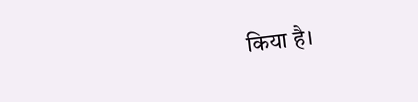किया है।